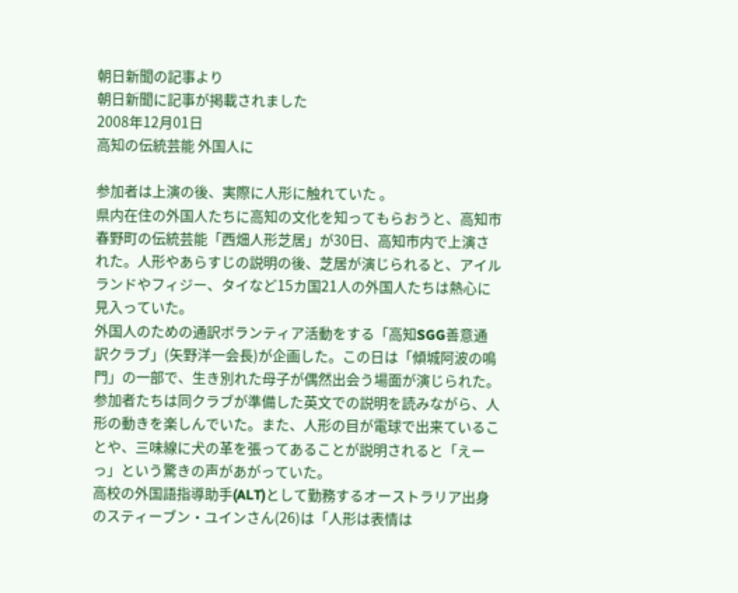朝日新聞の記事より
朝日新聞に記事が掲載されました
2008年12月01日
高知の伝統芸能 外国人に

参加者は上演の後、実際に人形に触れていた 。
県内在住の外国人たちに高知の文化を知ってもらおうと、高知市春野町の伝統芸能「西畑人形芝居」が30日、高知市内で上演された。人形やあらすじの説明の後、芝居が演じられると、アイルランドやフィジー、タイなど15カ国21人の外国人たちは熱心に見入っていた。
外国人のための通訳ボランティア活動をする「高知SGG善意通訳クラブ」(矢野洋一会長)が企画した。この日は「傾城阿波の鳴門」の一部で、生き別れた母子が偶然出会う場面が演じられた。参加者たちは同クラブが準備した英文での説明を読みながら、人形の動きを楽しんでいた。また、人形の目が電球で出来ていることや、三味線に犬の革を張ってあることが説明されると「えーっ」という驚きの声があがっていた。
高校の外国語指導助手(ALT)として勤務するオーストラリア出身のスティーブン・ユインさん(26)は「人形は表情は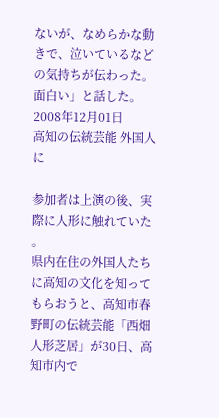ないが、なめらかな動きで、泣いているなどの気持ちが伝わった。面白い」と話した。
2008年12月01日
高知の伝統芸能 外国人に

参加者は上演の後、実際に人形に触れていた 。
県内在住の外国人たちに高知の文化を知ってもらおうと、高知市春野町の伝統芸能「西畑人形芝居」が30日、高知市内で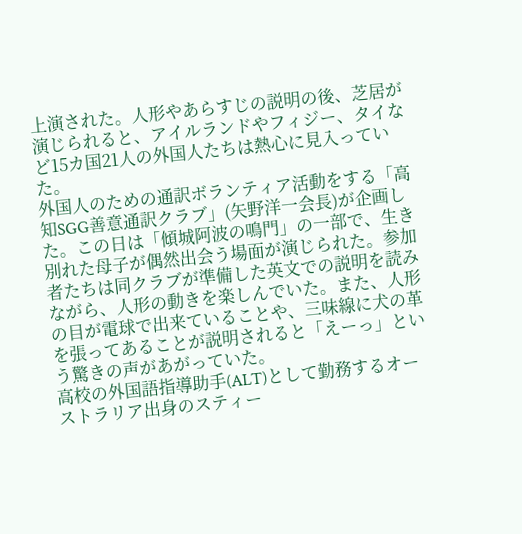上演された。人形やあらすじの説明の後、芝居が演じられると、アイルランドやフィジー、タイなど15カ国21人の外国人たちは熱心に見入っていた。
外国人のための通訳ボランティア活動をする「高知SGG善意通訳クラブ」(矢野洋一会長)が企画した。この日は「傾城阿波の鳴門」の一部で、生き別れた母子が偶然出会う場面が演じられた。参加者たちは同クラブが準備した英文での説明を読みながら、人形の動きを楽しんでいた。また、人形の目が電球で出来ていることや、三味線に犬の革を張ってあることが説明されると「えーっ」という驚きの声があがっていた。
高校の外国語指導助手(ALT)として勤務するオーストラリア出身のスティー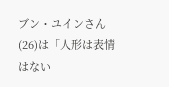ブン・ユインさん(26)は「人形は表情はない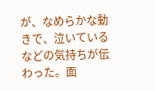が、なめらかな動きで、泣いているなどの気持ちが伝わった。面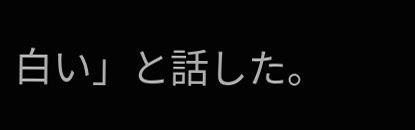白い」と話した。